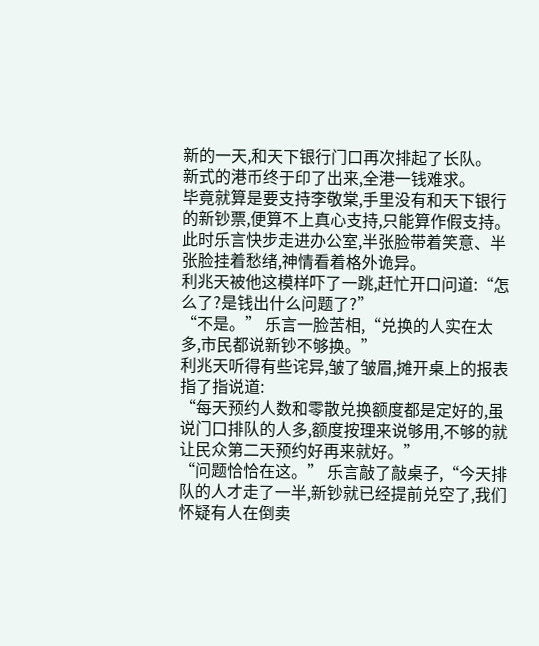新的一天,和天下银行门口再次排起了长队。
新式的港币终于印了出来,全港一钱难求。
毕竟就算是要支持李敬棠,手里没有和天下银行的新钞票,便算不上真心支持,只能算作假支持。
此时乐言快步走进办公室,半张脸带着笑意、半张脸挂着愁绪,神情看着格外诡异。
利兆天被他这模样吓了一跳,赶忙开口问道:“怎么了?是钱出什么问题了?”
“不是。” 乐言一脸苦相,“兑换的人实在太多,市民都说新钞不够换。”
利兆天听得有些诧异,皱了皱眉,摊开桌上的报表指了指说道:
“每天预约人数和零散兑换额度都是定好的,虽说门口排队的人多,额度按理来说够用,不够的就让民众第二天预约好再来就好。”
“问题恰恰在这。” 乐言敲了敲桌子,“今天排队的人才走了一半,新钞就已经提前兑空了,我们怀疑有人在倒卖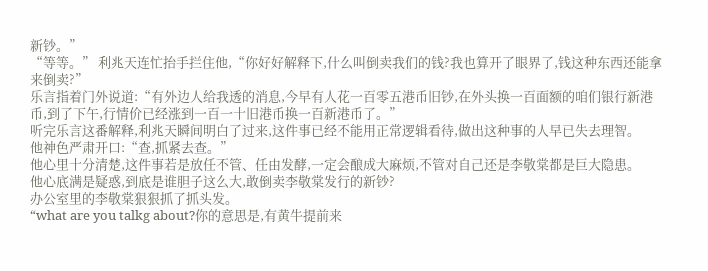新钞。”
“等等。” 利兆天连忙抬手拦住他,“你好好解释下,什么叫倒卖我们的钱?我也算开了眼界了,钱这种东西还能拿来倒卖?”
乐言指着门外说道:“有外边人给我透的消息,今早有人花一百零五港币旧钞,在外头换一百面额的咱们银行新港币,到了下午,行情价已经涨到一百一十旧港币换一百新港币了。”
听完乐言这番解释,利兆天瞬间明白了过来,这件事已经不能用正常逻辑看待,做出这种事的人早已失去理智。
他神色严肃开口:“查,抓紧去查。”
他心里十分清楚,这件事若是放任不管、任由发酵,一定会酿成大麻烦,不管对自己还是李敬棠都是巨大隐患。
他心底满是疑惑,到底是谁胆子这么大,敢倒卖李敬棠发行的新钞?
办公室里的李敬棠狠狠抓了抓头发。
“what are you talkg about?你的意思是,有黄牛提前来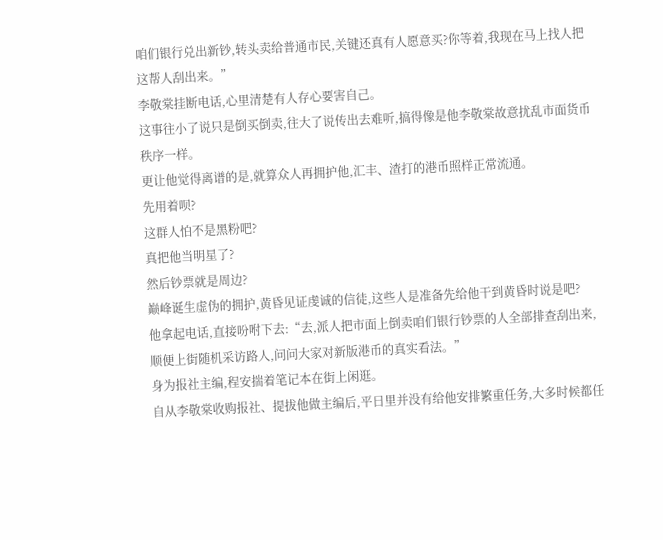咱们银行兑出新钞,转头卖给普通市民,关键还真有人愿意买?你等着,我现在马上找人把这帮人刮出来。”
李敬棠挂断电话,心里清楚有人存心要害自己。
这事往小了说只是倒买倒卖,往大了说传出去难听,搞得像是他李敬棠故意扰乱市面货币秩序一样。
更让他觉得离谱的是,就算众人再拥护他,汇丰、渣打的港币照样正常流通。
先用着呗?
这群人怕不是黑粉吧?
真把他当明星了?
然后钞票就是周边?
巅峰诞生虚伪的拥护,黄昏见证虔诚的信徒,这些人是准备先给他干到黄昏时说是吧?
他拿起电话,直接吩咐下去:“去,派人把市面上倒卖咱们银行钞票的人全部排查刮出来,顺便上街随机采访路人,问问大家对新版港币的真实看法。”
身为报社主编,程安揣着笔记本在街上闲逛。
自从李敬棠收购报社、提拔他做主编后,平日里并没有给他安排繁重任务,大多时候都任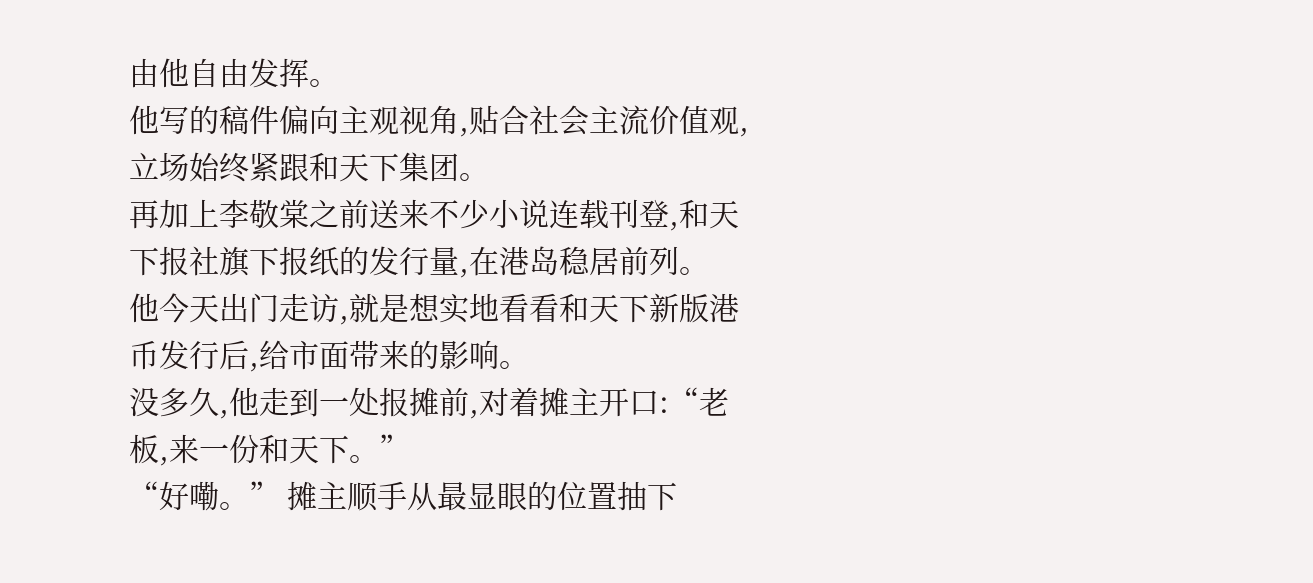由他自由发挥。
他写的稿件偏向主观视角,贴合社会主流价值观,立场始终紧跟和天下集团。
再加上李敬棠之前送来不少小说连载刊登,和天下报社旗下报纸的发行量,在港岛稳居前列。
他今天出门走访,就是想实地看看和天下新版港币发行后,给市面带来的影响。
没多久,他走到一处报摊前,对着摊主开口:“老板,来一份和天下。”
“好嘞。” 摊主顺手从最显眼的位置抽下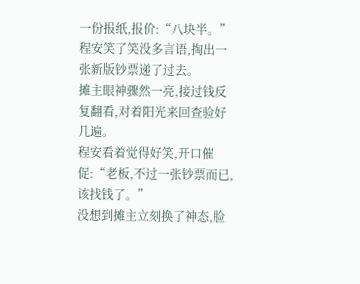一份报纸,报价:“八块半。”
程安笑了笑没多言语,掏出一张新版钞票递了过去。
摊主眼神骤然一亮,接过钱反复翻看,对着阳光来回查验好几遍。
程安看着觉得好笑,开口催促:“老板,不过一张钞票而已,该找钱了。”
没想到摊主立刻换了神态,脸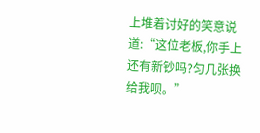上堆着讨好的笑意说道:“这位老板,你手上还有新钞吗?匀几张换给我呗。”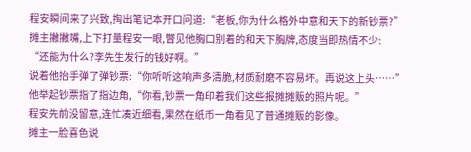程安瞬间来了兴致,掏出笔记本开口问道:“老板,你为什么格外中意和天下的新钞票?”
摊主撇撇嘴,上下打量程安一眼,瞥见他胸口别着的和天下胸牌,态度当即热情不少:
“还能为什么?李先生发行的钱好啊。”
说着他抬手弹了弹钞票:“你听听这响声多清脆,材质耐磨不容易坏。再说这上头……”
他举起钞票指了指边角,“你看,钞票一角印着我们这些报摊摊贩的照片呢。”
程安先前没留意,连忙凑近细看,果然在纸币一角看见了普通摊贩的影像。
摊主一脸喜色说